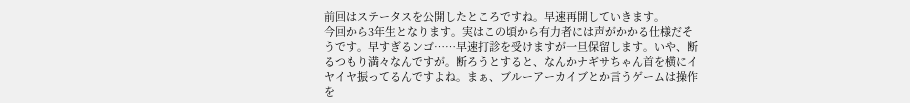前回はステータスを公開したところですね。早速再開していきます。
今回から3年生となります。実はこの頃から有力者には声がかかる仕様だそうです。早すぎるンゴ……早速打診を受けますが一旦保留します。いや、断るつもり満々なんですが。断ろうとすると、なんかナギサちゃん首を横にイヤイヤ振ってるんですよね。まぁ、ブルーアーカイブとか言うゲームは操作を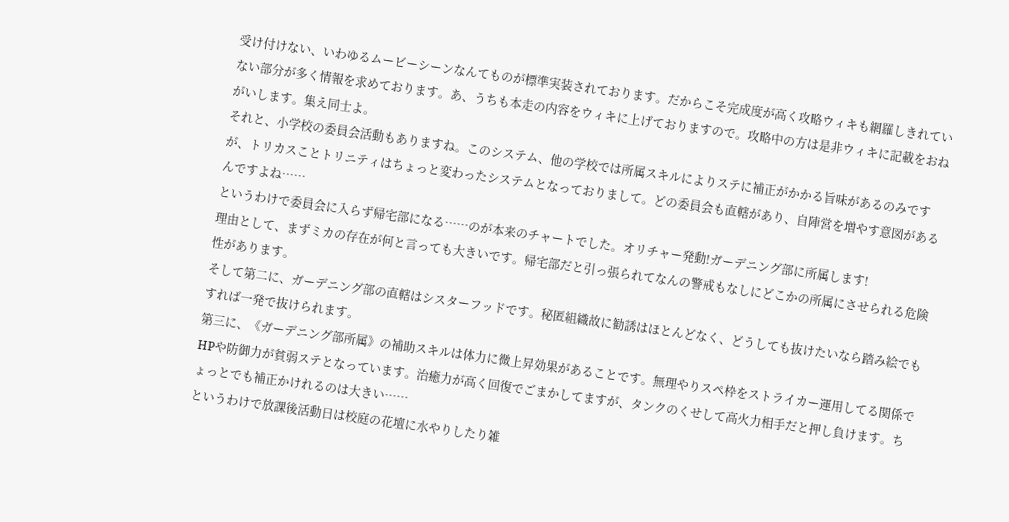受け付けない、いわゆるムービーシーンなんてものが標準実装されております。だからこそ完成度が高く攻略ウィキも網羅しきれていない部分が多く情報を求めております。あ、うちも本走の内容をウィキに上げておりますので。攻略中の方は是非ウィキに記載をおねがいします。集え同士よ。
それと、小学校の委員会活動もありますね。このシステム、他の学校では所属スキルによりステに補正がかかる旨味があるのみですが、トリカスことトリニティはちょっと変わったシステムとなっておりまして。どの委員会も直轄があり、自陣営を増やす意図があるんですよね……
というわけで委員会に入らず帰宅部になる……のが本来のチャートでした。オリチャー発動!ガーデニング部に所属します!
理由として、まずミカの存在が何と言っても大きいです。帰宅部だと引っ張られてなんの警戒もなしにどこかの所属にさせられる危険性があります。
そして第二に、ガーデニング部の直轄はシスターフッドです。秘匿組織故に勧誘はほとんどなく、どうしても抜けたいなら踏み絵でもすれば一発で抜けられます。
第三に、《ガーデニング部所属》の補助スキルは体力に微上昇効果があることです。無理やりスペ枠をストライカー運用してる関係でHPや防御力が貧弱ステとなっています。治癒力が高く回復でごまかしてますが、タンクのくせして高火力相手だと押し負けます。ちょっとでも補正かけれるのは大きい……
というわけで放課後活動日は校庭の花壇に水やりしたり雑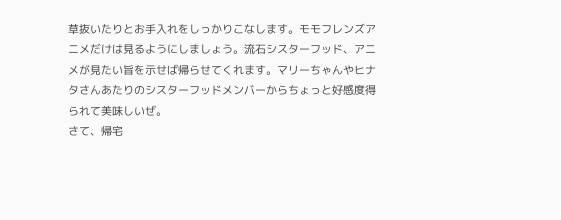草抜いたりとお手入れをしっかりこなします。モモフレンズアニメだけは見るようにしましょう。流石シスターフッド、アニメが見たい旨を示せば帰らせてくれます。マリーちゃんやヒナタさんあたりのシスターフッドメンバーからちょっと好感度得られて美味しいぜ。
さて、帰宅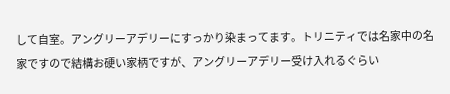して自室。アングリーアデリーにすっかり染まってます。トリニティでは名家中の名家ですので結構お硬い家柄ですが、アングリーアデリー受け入れるぐらい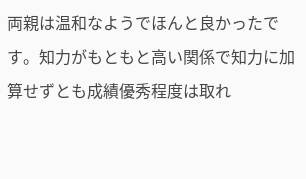両親は温和なようでほんと良かったです。知力がもともと高い関係で知力に加算せずとも成績優秀程度は取れ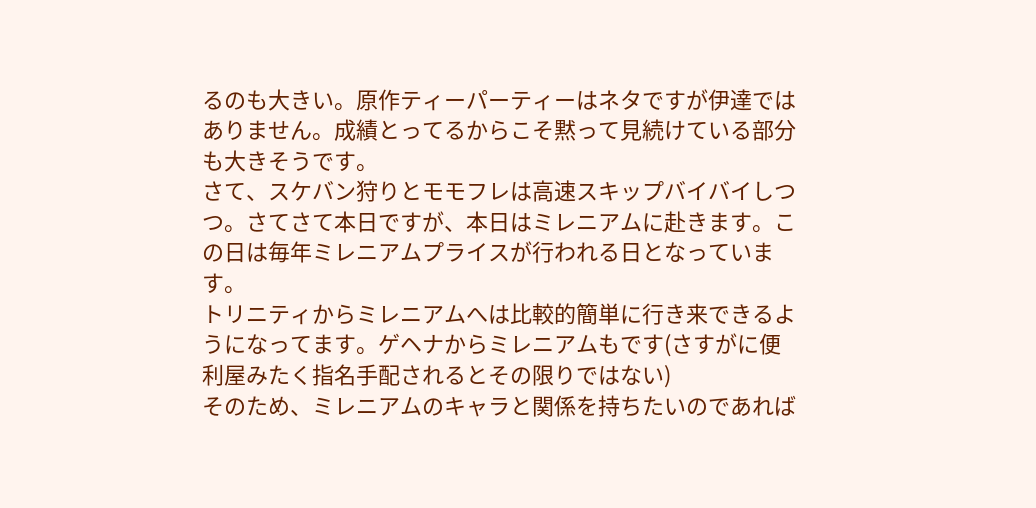るのも大きい。原作ティーパーティーはネタですが伊達ではありません。成績とってるからこそ黙って見続けている部分も大きそうです。
さて、スケバン狩りとモモフレは高速スキップバイバイしつつ。さてさて本日ですが、本日はミレニアムに赴きます。この日は毎年ミレニアムプライスが行われる日となっています。
トリニティからミレニアムへは比較的簡単に行き来できるようになってます。ゲヘナからミレニアムもです(さすがに便利屋みたく指名手配されるとその限りではない)
そのため、ミレニアムのキャラと関係を持ちたいのであれば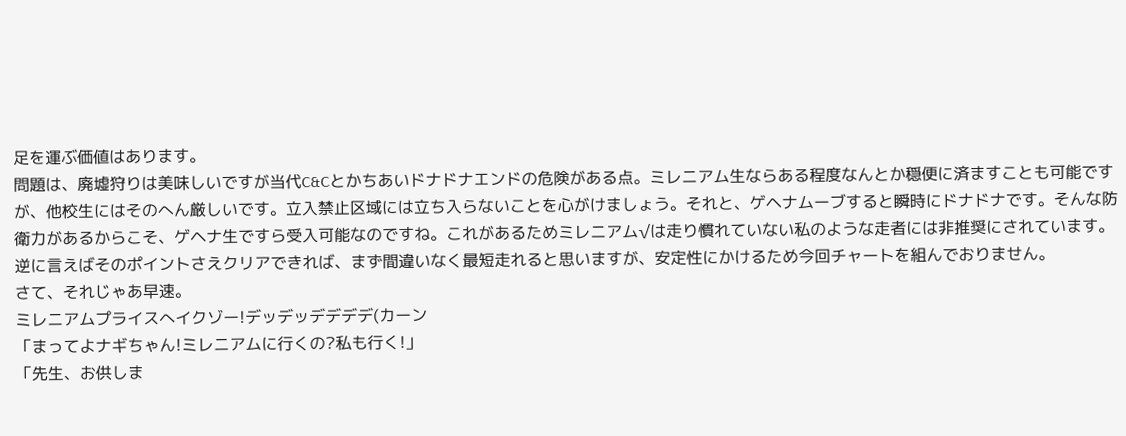足を運ぶ価値はあります。
問題は、廃墟狩りは美味しいですが当代C&Cとかちあいドナドナエンドの危険がある点。ミレニアム生ならある程度なんとか穏便に済ますことも可能ですが、他校生にはそのへん厳しいです。立入禁止区域には立ち入らないことを心がけましょう。それと、ゲヘナムーブすると瞬時にドナドナです。そんな防衛力があるからこそ、ゲヘナ生ですら受入可能なのですね。これがあるためミレニアム√は走り慣れていない私のような走者には非推奨にされています。
逆に言えばそのポイントさえクリアできれば、まず間違いなく最短走れると思いますが、安定性にかけるため今回チャートを組んでおりません。
さて、それじゃあ早速。
ミレニアムプライスへイクゾー!デッデッデデデデ(カーン
「まってよナギちゃん!ミレニアムに行くの?私も行く!」
「先生、お供しま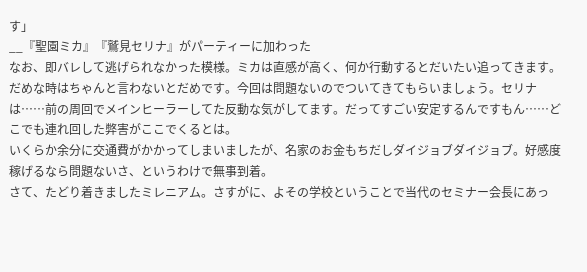す」
__『聖園ミカ』『鷲見セリナ』がパーティーに加わった
なお、即バレして逃げられなかった模様。ミカは直感が高く、何か行動するとだいたい追ってきます。だめな時はちゃんと言わないとだめです。今回は問題ないのでついてきてもらいましょう。セリナは……前の周回でメインヒーラーしてた反動な気がしてます。だってすごい安定するんですもん……どこでも連れ回した弊害がここでくるとは。
いくらか余分に交通費がかかってしまいましたが、名家のお金もちだしダイジョブダイジョブ。好感度稼げるなら問題ないさ、というわけで無事到着。
さて、たどり着きましたミレニアム。さすがに、よその学校ということで当代のセミナー会長にあっ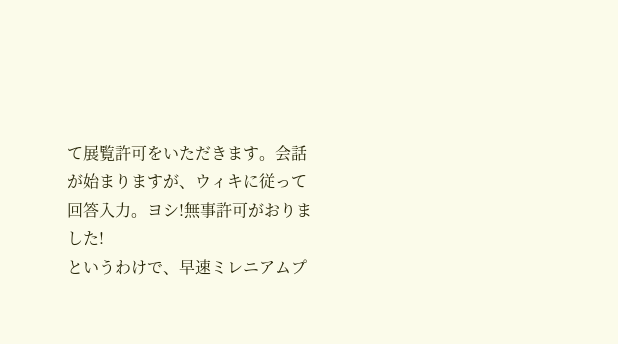て展覧許可をいただきます。会話が始まりますが、ウィキに従って回答入力。ヨシ!無事許可がおりました!
というわけで、早速ミレニアムプ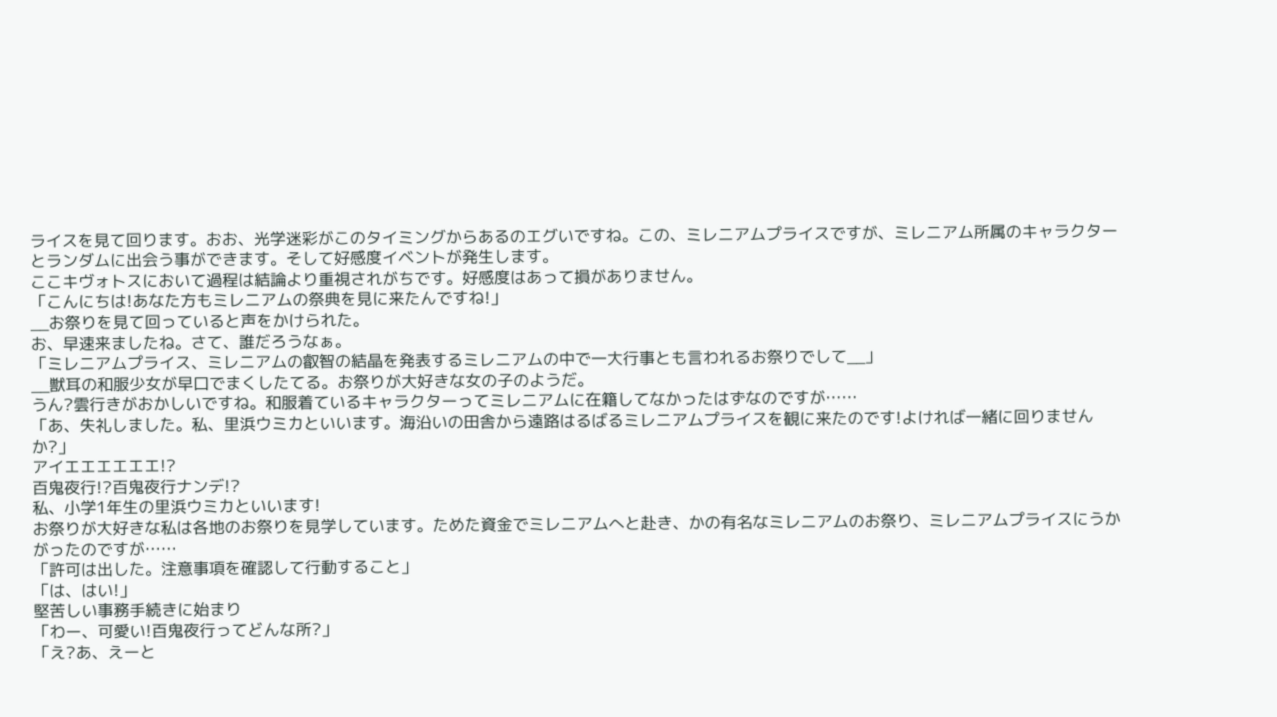ライスを見て回ります。おお、光学迷彩がこのタイミングからあるのエグいですね。この、ミレニアムプライスですが、ミレニアム所属のキャラクターとランダムに出会う事ができます。そして好感度イベントが発生します。
ここキヴォトスにおいて過程は結論より重視されがちです。好感度はあって損がありません。
「こんにちは!あなた方もミレニアムの祭典を見に来たんですね!」
__お祭りを見て回っていると声をかけられた。
お、早速来ましたね。さて、誰だろうなぁ。
「ミレニアムプライス、ミレニアムの叡智の結晶を発表するミレニアムの中で一大行事とも言われるお祭りでして__」
__獣耳の和服少女が早口でまくしたてる。お祭りが大好きな女の子のようだ。
うん?雲行きがおかしいですね。和服着ているキャラクターってミレニアムに在籍してなかったはずなのですが……
「あ、失礼しました。私、里浜ウミカといいます。海沿いの田舎から遠路はるばるミレニアムプライスを観に来たのです!よければ一緒に回りませんか?」
アイエエエエエエ!?
百鬼夜行!?百鬼夜行ナンデ!?
私、小学1年生の里浜ウミカといいます!
お祭りが大好きな私は各地のお祭りを見学しています。ためた資金でミレニアムへと赴き、かの有名なミレニアムのお祭り、ミレニアムプライスにうかがったのですが……
「許可は出した。注意事項を確認して行動すること」
「は、はい!」
堅苦しい事務手続きに始まり
「わー、可愛い!百鬼夜行ってどんな所?」
「え?あ、えーと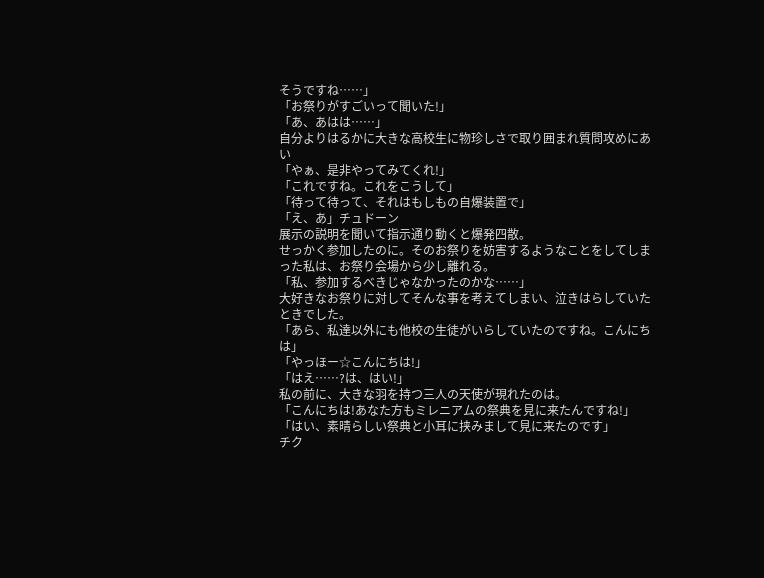そうですね……」
「お祭りがすごいって聞いた!」
「あ、あはは……」
自分よりはるかに大きな高校生に物珍しさで取り囲まれ質問攻めにあい
「やぁ、是非やってみてくれ!」
「これですね。これをこうして」
「待って待って、それはもしもの自爆装置で」
「え、あ」チュドーン
展示の説明を聞いて指示通り動くと爆発四散。
せっかく参加したのに。そのお祭りを妨害するようなことをしてしまった私は、お祭り会場から少し離れる。
「私、参加するべきじゃなかったのかな……」
大好きなお祭りに対してそんな事を考えてしまい、泣きはらしていたときでした。
「あら、私達以外にも他校の生徒がいらしていたのですね。こんにちは」
「やっほー☆こんにちは!」
「はえ……?は、はい!」
私の前に、大きな羽を持つ三人の天使が現れたのは。
「こんにちは!あなた方もミレニアムの祭典を見に来たんですね!」
「はい、素晴らしい祭典と小耳に挟みまして見に来たのです」
チク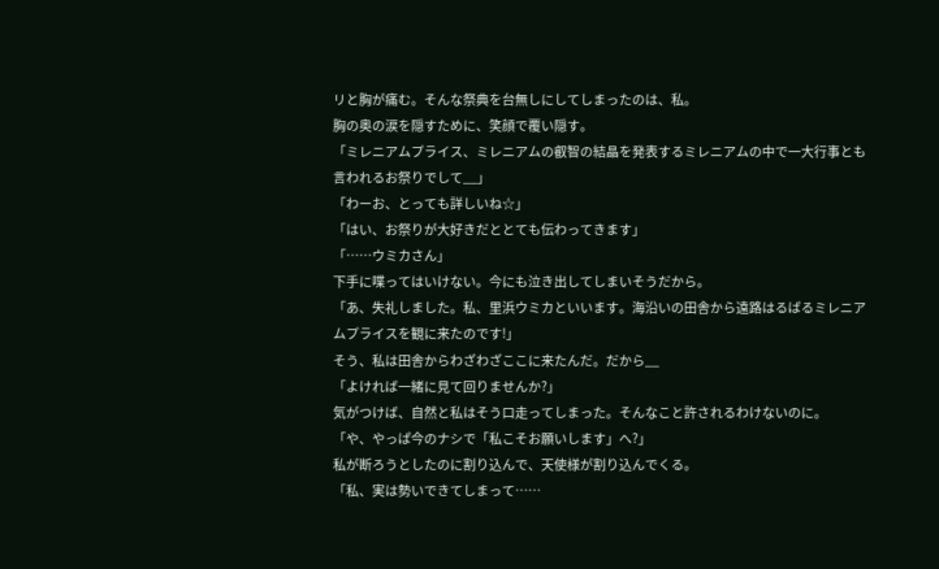リと胸が痛む。そんな祭典を台無しにしてしまったのは、私。
胸の奥の涙を隠すために、笑顔で覆い隠す。
「ミレニアムプライス、ミレニアムの叡智の結晶を発表するミレニアムの中で一大行事とも言われるお祭りでして__」
「わーお、とっても詳しいね☆」
「はい、お祭りが大好きだととても伝わってきます」
「……ウミカさん」
下手に喋ってはいけない。今にも泣き出してしまいそうだから。
「あ、失礼しました。私、里浜ウミカといいます。海沿いの田舎から遠路はるばるミレニアムプライスを観に来たのです!」
そう、私は田舎からわざわざここに来たんだ。だから__
「よければ一緒に見て回りませんか?」
気がつけば、自然と私はそう口走ってしまった。そんなこと許されるわけないのに。
「や、やっぱ今のナシで「私こそお願いします」へ?」
私が断ろうとしたのに割り込んで、天使様が割り込んでくる。
「私、実は勢いできてしまって……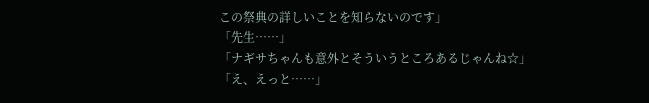この祭典の詳しいことを知らないのです」
「先生……」
「ナギサちゃんも意外とそういうところあるじゃんね☆」
「え、えっと……」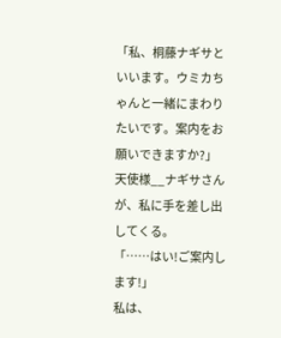「私、桐藤ナギサといいます。ウミカちゃんと一緒にまわりたいです。案内をお願いできますか?」
天使様__ナギサさんが、私に手を差し出してくる。
「……はい!ご案内します!」
私は、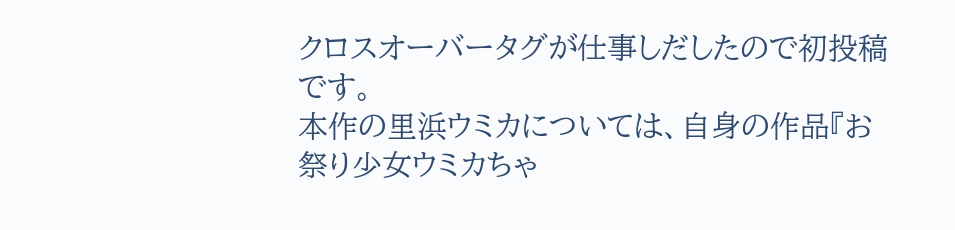クロスオーバータグが仕事しだしたので初投稿です。
本作の里浜ウミカについては、自身の作品『お祭り少女ウミカちゃ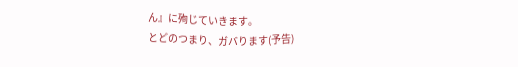ん』に殉じていきます。
とどのつまり、ガバります(予告)